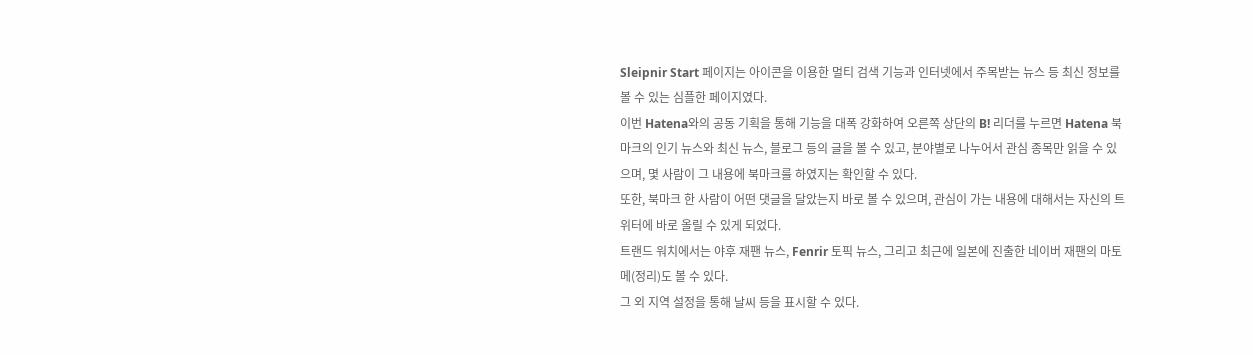Sleipnir Start 페이지는 아이콘을 이용한 멀티 검색 기능과 인터넷에서 주목받는 뉴스 등 최신 정보를 볼 수 있는 심플한 페이지였다.
이번 Hatena와의 공동 기획을 통해 기능을 대폭 강화하여 오른쪽 상단의 B! 리더를 누르면 Hatena 북마크의 인기 뉴스와 최신 뉴스, 블로그 등의 글을 볼 수 있고, 분야별로 나누어서 관심 종목만 읽을 수 있으며, 몇 사람이 그 내용에 북마크를 하였지는 확인할 수 있다.
또한, 북마크 한 사람이 어떤 댓글을 달았는지 바로 볼 수 있으며, 관심이 가는 내용에 대해서는 자신의 트위터에 바로 올릴 수 있게 되었다.
트랜드 워치에서는 야후 재팬 뉴스, Fenrir 토픽 뉴스, 그리고 최근에 일본에 진출한 네이버 재팬의 마토메(정리)도 볼 수 있다.
그 외 지역 설정을 통해 날씨 등을 표시할 수 있다.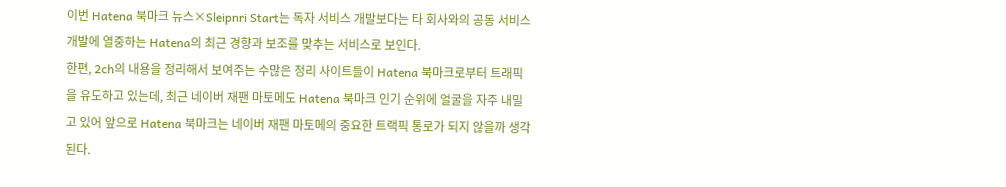이번 Hatena 북마크 뉴스×Sleipnri Start는 독자 서비스 개발보다는 타 회사와의 공동 서비스 개발에 열중하는 Hatena의 최근 경향과 보조를 맞추는 서비스로 보인다.
한편, 2ch의 내용을 정리해서 보여주는 수많은 정리 사이트들이 Hatena 북마크로부터 트래픽을 유도하고 있는데, 최근 네이버 재팬 마토메도 Hatena 북마크 인기 순위에 얼굴을 자주 내밀고 있어 앞으로 Hatena 북마크는 네이버 재팬 마토메의 중요한 트랙픽 통로가 되지 않을까 생각된다.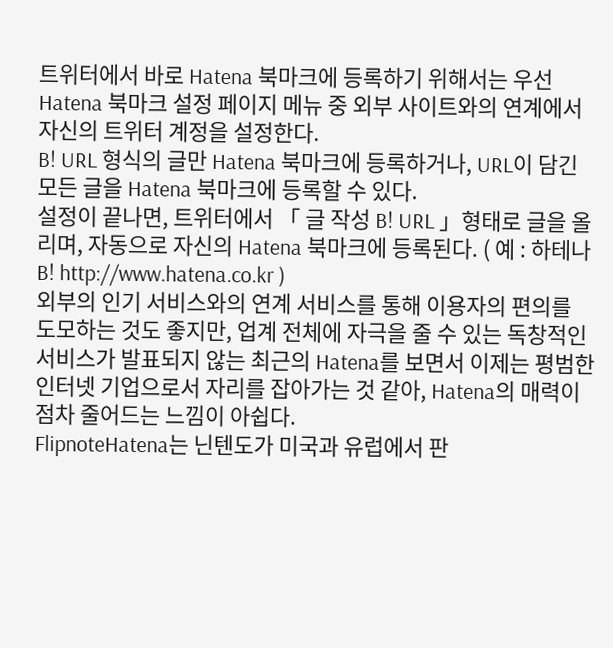트위터에서 바로 Hatena 북마크에 등록하기 위해서는 우선 Hatena 북마크 설정 페이지 메뉴 중 외부 사이트와의 연계에서 자신의 트위터 계정을 설정한다.
B! URL 형식의 글만 Hatena 북마크에 등록하거나, URL이 담긴 모든 글을 Hatena 북마크에 등록할 수 있다.
설정이 끝나면, 트위터에서 「 글 작성 B! URL 」형태로 글을 올리며, 자동으로 자신의 Hatena 북마크에 등록된다. ( 예 : 하테나 B! http://www.hatena.co.kr )
외부의 인기 서비스와의 연계 서비스를 통해 이용자의 편의를 도모하는 것도 좋지만, 업계 전체에 자극을 줄 수 있는 독창적인 서비스가 발표되지 않는 최근의 Hatena를 보면서 이제는 평범한 인터넷 기업으로서 자리를 잡아가는 것 같아, Hatena의 매력이 점차 줄어드는 느낌이 아쉽다.
FlipnoteHatena는 닌텐도가 미국과 유럽에서 판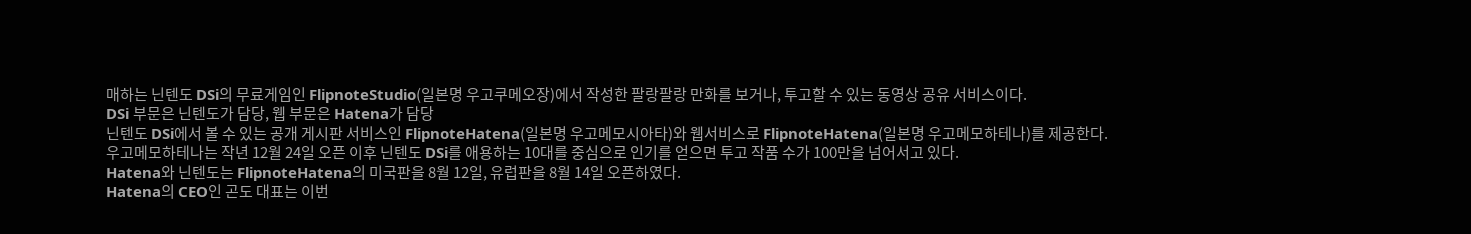매하는 닌텐도 DSi의 무료게임인 FlipnoteStudio(일본명 우고쿠메오장)에서 작성한 팔랑팔랑 만화를 보거나, 투고할 수 있는 동영상 공유 서비스이다.
DSi 부문은 닌텐도가 담당, 웹 부문은 Hatena가 담당
닌텐도 DSi에서 볼 수 있는 공개 게시판 서비스인 FlipnoteHatena(일본명 우고메모시아타)와 웹서비스로 FlipnoteHatena(일본명 우고메모하테나)를 제공한다.
우고메모하테나는 작년 12월 24일 오픈 이후 닌텐도 DSi를 애용하는 10대를 중심으로 인기를 얻으면 투고 작품 수가 100만을 넘어서고 있다.
Hatena와 닌텐도는 FlipnoteHatena의 미국판을 8월 12일, 유럽판을 8월 14일 오픈하였다.
Hatena의 CEO인 곤도 대표는 이번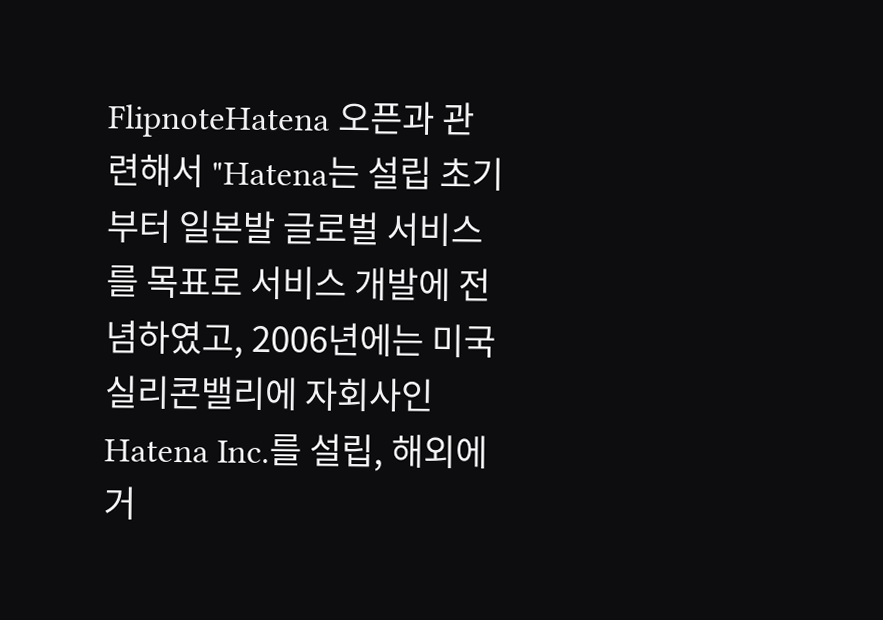FlipnoteHatena 오픈과 관련해서 "Hatena는 설립 초기부터 일본발 글로벌 서비스를 목표로 서비스 개발에 전념하였고, 2006년에는 미국 실리콘밸리에 자회사인 Hatena Inc.를 설립, 해외에 거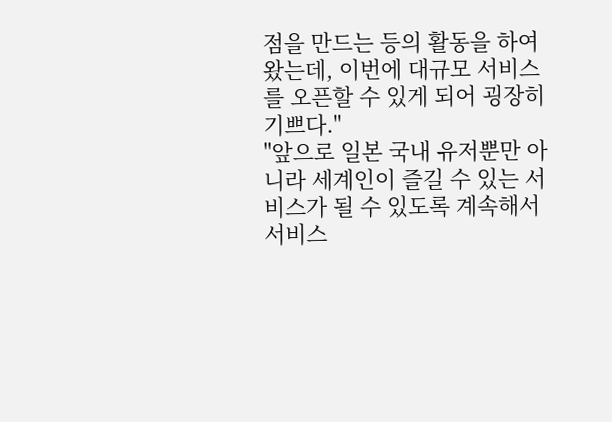점을 만드는 등의 활동을 하여 왔는데, 이번에 대규모 서비스를 오픈할 수 있게 되어 굉장히 기쁘다."
"앞으로 일본 국내 유저뿐만 아니라 세계인이 즐길 수 있는 서비스가 될 수 있도록 계속해서 서비스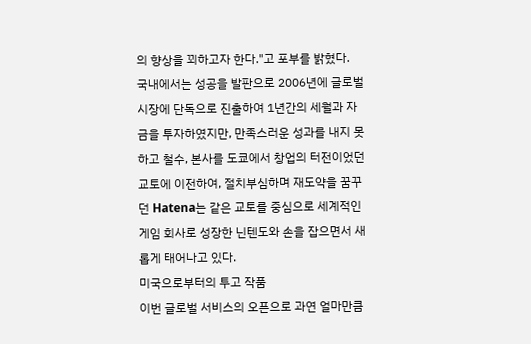의 향상을 꾀하고자 한다."고 포부를 밝혔다.
국내에서는 성공을 발판으로 2006년에 글로벌 시장에 단독으로 진출하여 1년간의 세월과 자금을 투자하였지만, 만족스러운 성과를 내지 못하고 철수, 본사를 도쿄에서 창업의 터전이었던 교토에 이전하여, 절치부심하며 재도약을 꿈꾸던 Hatena는 같은 교토를 중심으로 세계적인 게임 회사로 성장한 닌텐도와 손을 잡으면서 새롭게 태어나고 있다.
미국으로부터의 투고 작품
이번 글로벌 서비스의 오픈으로 과연 얼마만큼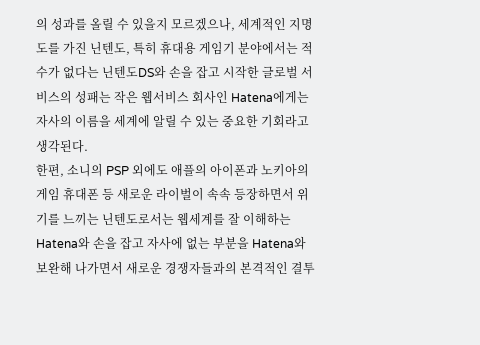의 성과를 올릴 수 있을지 모르겠으나, 세계적인 지명도를 가진 닌텐도, 특히 휴대용 게임기 분야에서는 적수가 없다는 닌텐도DS와 손을 잡고 시작한 글로벌 서비스의 성패는 작은 웹서비스 회사인 Hatena에게는 자사의 이름을 세계에 알릴 수 있는 중요한 기회라고 생각된다.
한편, 소니의 PSP 외에도 애플의 아이폰과 노키아의 게임 휴대폰 등 새로운 라이벌이 속속 등장하면서 위기를 느끼는 닌텐도로서는 웹세계를 잘 이해하는 Hatena와 손을 잡고 자사에 없는 부분을 Hatena와 보완해 나가면서 새로운 경쟁자들과의 본격적인 결투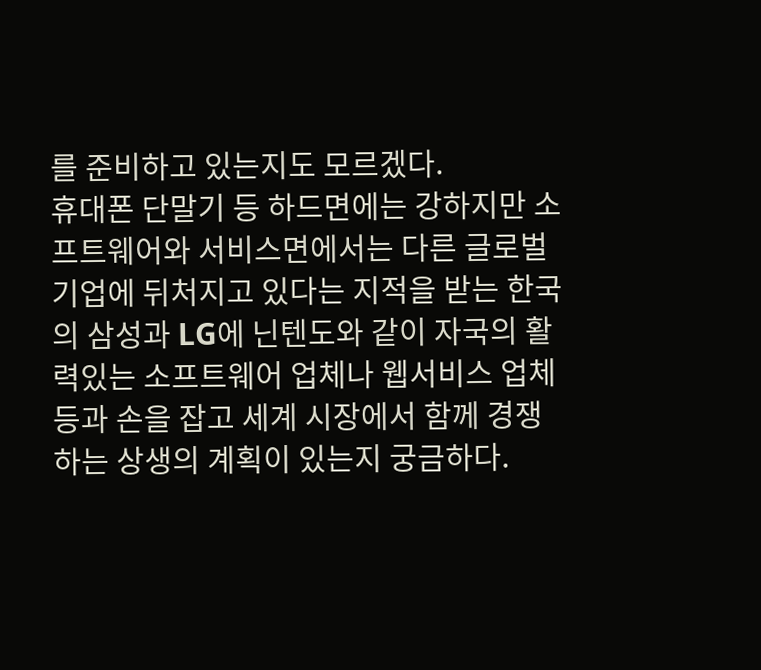를 준비하고 있는지도 모르겠다.
휴대폰 단말기 등 하드면에는 강하지만 소프트웨어와 서비스면에서는 다른 글로벌 기업에 뒤처지고 있다는 지적을 받는 한국의 삼성과 LG에 닌텐도와 같이 자국의 활력있는 소프트웨어 업체나 웹서비스 업체 등과 손을 잡고 세계 시장에서 함께 경쟁하는 상생의 계획이 있는지 궁금하다.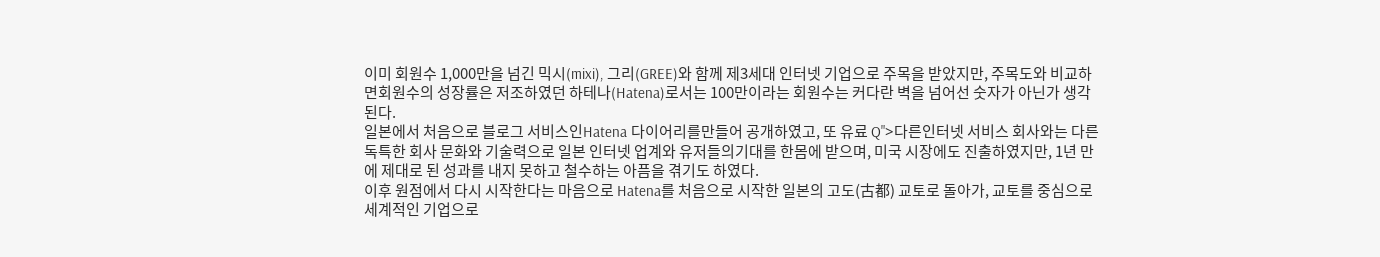이미 회원수 1,000만을 넘긴 믹시(mixi), 그리(GREE)와 함께 제3세대 인터넷 기업으로 주목을 받았지만, 주목도와 비교하면회원수의 성장률은 저조하였던 하테나(Hatena)로서는 100만이라는 회원수는 커다란 벽을 넘어선 숫자가 아닌가 생각된다.
일본에서 처음으로 블로그 서비스인Hatena 다이어리를만들어 공개하였고, 또 유료 Q">다른인터넷 서비스 회사와는 다른 독특한 회사 문화와 기술력으로 일본 인터넷 업계와 유저들의기대를 한몸에 받으며, 미국 시장에도 진출하였지만, 1년 만에 제대로 된 성과를 내지 못하고 철수하는 아픔을 겪기도 하였다.
이후 원점에서 다시 시작한다는 마음으로 Hatena를 처음으로 시작한 일본의 고도(古都) 교토로 돌아가, 교토를 중심으로 세계적인 기업으로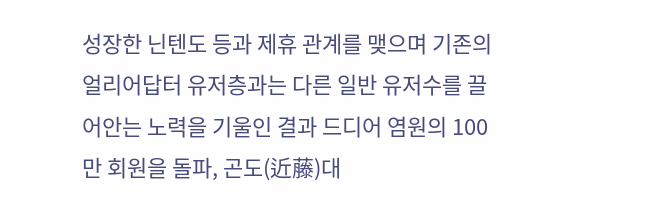성장한 닌텐도 등과 제휴 관계를 맺으며 기존의 얼리어답터 유저층과는 다른 일반 유저수를 끌어안는 노력을 기울인 결과 드디어 염원의 100만 회원을 돌파, 곤도(近藤)대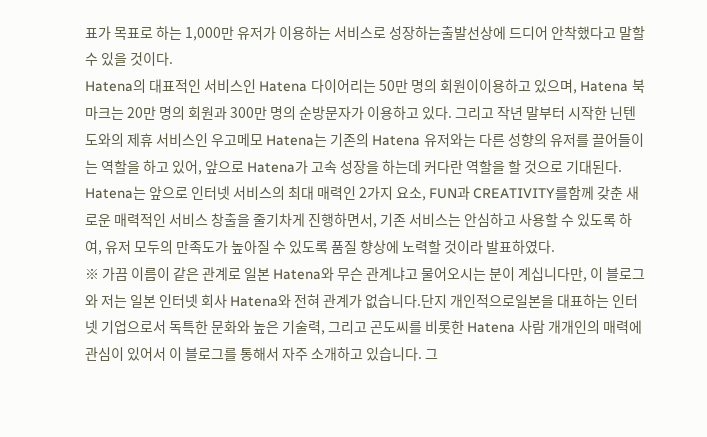표가 목표로 하는 1,000만 유저가 이용하는 서비스로 성장하는출발선상에 드디어 안착했다고 말할 수 있을 것이다.
Hatena의 대표적인 서비스인 Hatena 다이어리는 50만 명의 회원이이용하고 있으며, Hatena 북마크는 20만 명의 회원과 300만 명의 순방문자가 이용하고 있다. 그리고 작년 말부터 시작한 닌텐도와의 제휴 서비스인 우고메모 Hatena는 기존의 Hatena 유저와는 다른 성향의 유저를 끌어들이는 역할을 하고 있어, 앞으로 Hatena가 고속 성장을 하는데 커다란 역할을 할 것으로 기대된다.
Hatena는 앞으로 인터넷 서비스의 최대 매력인 2가지 요소, FUN과 CREATIVITY를함께 갖춘 새로운 매력적인 서비스 창출을 줄기차게 진행하면서, 기존 서비스는 안심하고 사용할 수 있도록 하여, 유저 모두의 만족도가 높아질 수 있도록 품질 향상에 노력할 것이라 발표하였다.
※ 가끔 이름이 같은 관계로 일본 Hatena와 무슨 관계냐고 물어오시는 분이 계십니다만, 이 블로그와 저는 일본 인터넷 회사 Hatena와 전혀 관계가 없습니다.단지 개인적으로일본을 대표하는 인터넷 기업으로서 독특한 문화와 높은 기술력, 그리고 곤도씨를 비롯한 Hatena 사람 개개인의 매력에 관심이 있어서 이 블로그를 통해서 자주 소개하고 있습니다. 그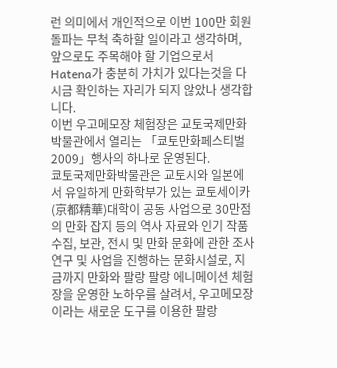런 의미에서 개인적으로 이번 100만 회원 돌파는 무척 축하할 일이라고 생각하며, 앞으로도 주목해야 할 기업으로서Hatena가 충분히 가치가 있다는것을 다시금 확인하는 자리가 되지 않았나 생각합니다.
이번 우고메모장 체험장은 교토국제만화박물관에서 열리는 「쿄토만화페스티벌 2009」행사의 하나로 운영된다.
쿄토국제만화박물관은 교토시와 일본에서 유일하게 만화학부가 있는 쿄토세이카(京都精華)대학이 공동 사업으로 30만점의 만화 잡지 등의 역사 자료와 인기 작품수집, 보관, 전시 및 만화 문화에 관한 조사 연구 및 사업을 진행하는 문화시설로, 지금까지 만화와 팔랑 팔랑 에니메이션 체험장을 운영한 노하우를 살려서, 우고메모장이라는 새로운 도구를 이용한 팔랑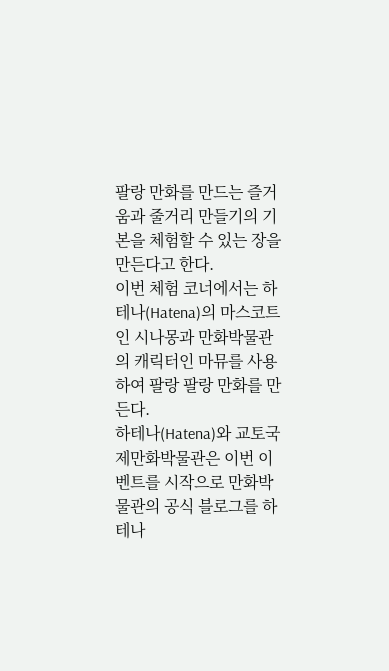팔랑 만화를 만드는 즐거움과 줄거리 만들기의 기본을 체험할 수 있는 장을 만든다고 한다.
이번 체험 코너에서는 하테나(Hatena)의 마스코트인 시나몽과 만화박물관의 캐릭터인 마뮤를 사용하여 팔랑 팔랑 만화를 만든다.
하테나(Hatena)와 교토국제만화박물관은 이번 이벤트를 시작으로 만화박물관의 공식 블로그를 하테나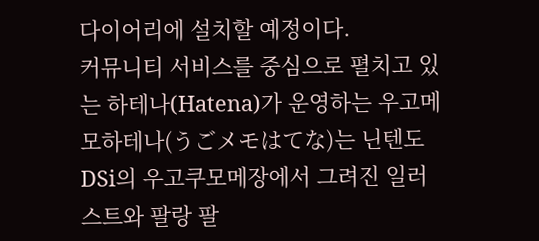다이어리에 설치할 예정이다.
커뮤니티 서비스를 중심으로 펼치고 있는 하테나(Hatena)가 운영하는 우고메모하테나(うごメモはてな)는 닌텐도 DSi의 우고쿠모메장에서 그려진 일러스트와 팔랑 팔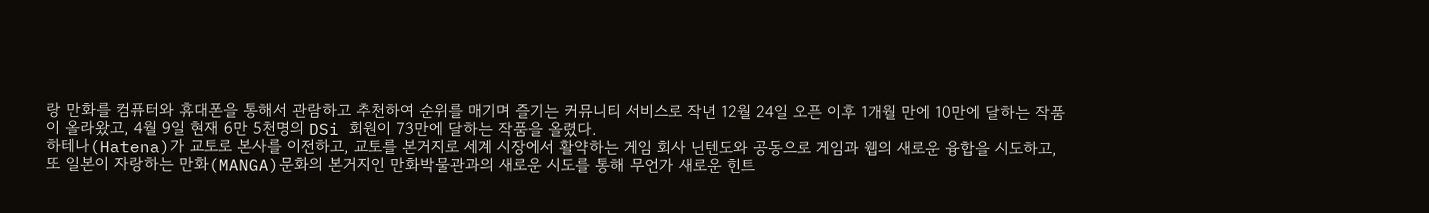랑 만화를 컴퓨터와 휴대폰을 통해서 관람하고 추천하여 순위를 매기며 즐기는 커뮤니티 서비스로 작년 12월 24일 오픈 이후 1개월 만에 10만에 달하는 작품이 올라왔고, 4월 9일 현재 6만 5천명의 DSi 회원이 73만에 달하는 작품을 올렸다.
하테나(Hatena)가 교토로 본사를 이전하고, 교토를 본거지로 세계 시장에서 활약하는 게임 회사 닌텐도와 공동으로 게임과 웹의 새로운 융합을 시도하고, 또 일본이 자랑하는 만화(MANGA)문화의 본거지인 만화박물관과의 새로운 시도를 통해 무언가 새로운 힌트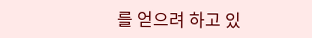를 얻으려 하고 있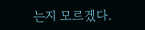는지 모르겠다.